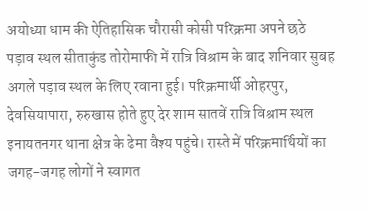अयोध्या धाम की ऐतिहासिक चौरासी कोसी परिक्रमा अपने छठे पड़ाव स्थल सीताकुंड तोरोमाफी में रात्रि विश्राम के बाद शनिवार सुबह अगले पड़ाव स्थल के लिए रवाना हुई। परिक्रमार्थी ओहरपुर, देवसियापारा, रुरुखास होते हुए देर शाम सातवें रात्रि विश्राम स्थल इनायतनगर थाना क्षेत्र के ढेमा वैश्य पहुंचे। रास्ते में परिक्रमार्थियों का जगह-जगह लोगों ने स्वागत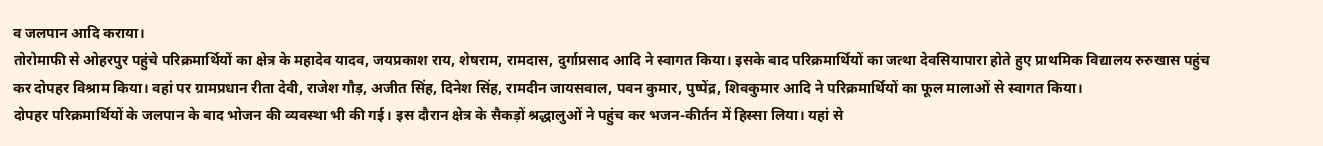व जलपान आदि कराया।
तोरोमाफी से ओहरपुर पहुंचे परिक्रमार्थियों का क्षेत्र के महादेव यादव, जयप्रकाश राय, शेषराम, रामदास, दुर्गाप्रसाद आदि ने स्वागत किया। इसके बाद परिक्रमार्थियों का जत्था देवसियापारा होते हुए प्राथमिक विद्यालय रुरुखास पहुंच कर दोपहर विश्राम किया। वहां पर ग्रामप्रधान रीता देवी, राजेश गौड़, अजीत सिंह, दिनेश सिंह, रामदीन जायसवाल, पवन कुमार, पुष्पेंद्र, शिवकुमार आदि ने परिक्रमार्थियों का फूल मालाओं से स्वागत किया।
दोपहर परिक्रमार्थियों के जलपान के बाद भोजन की व्यवस्था भी की गई। इस दौरान क्षेत्र के सैकड़ों श्रद्धालुओं ने पहुंच कर भजन-कीर्तन में हिस्सा लिया। यहां से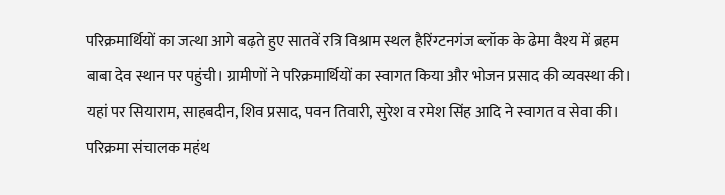परिक्रमार्थियों का जत्था आगे बढ़ते हुए सातवें रत्रि विश्राम स्थल हैरिंग्टनगंज ब्लॉक के ढेमा वैश्य में ब्रहम बाबा देव स्थान पर पहुंची। ग्रामीणों ने परिक्रमार्थियों का स्वागत किया और भोजन प्रसाद की व्यवस्था की। यहां पर सियाराम, साहबदीन, शिव प्रसाद, पवन तिवारी, सुरेश व रमेश सिंह आदि ने स्वागत व सेवा की। परिक्रमा संचालक महंथ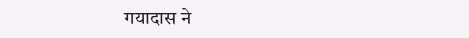गयादास ने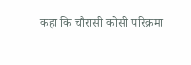कहा कि चौरासी कोसी परिक्रमा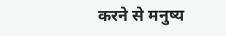करने से मनुष्य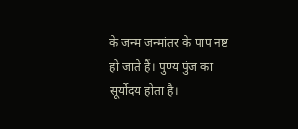के जन्म जन्मांतर के पाप नष्ट हो जाते हैं। पुण्य पुंज का सूर्योदय होता है।